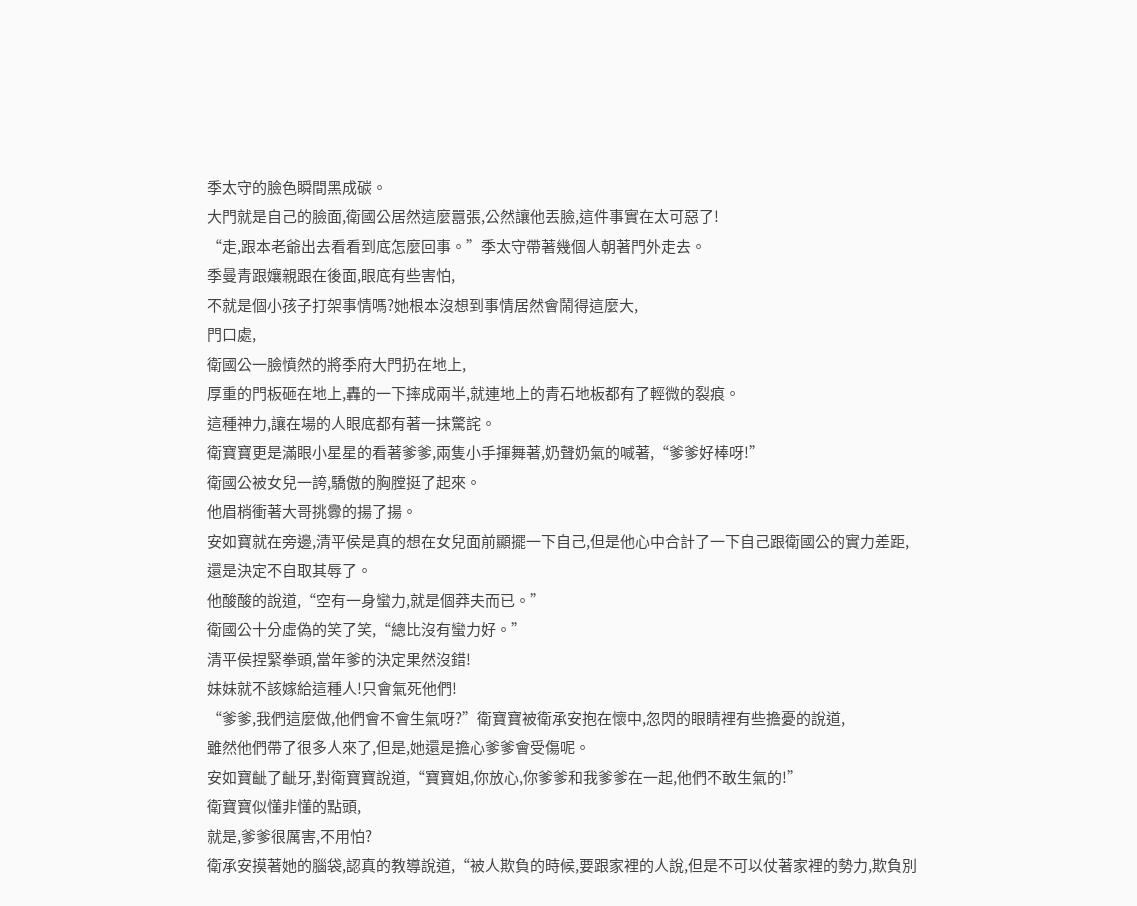季太守的臉色瞬間黑成碳。
大門就是自己的臉面,衛國公居然這麼囂張,公然讓他丟臉,這件事實在太可惡了!
“走,跟本老爺出去看看到底怎麼回事。”季太守帶著幾個人朝著門外走去。
季曼青跟孃親跟在後面,眼底有些害怕,
不就是個小孩子打架事情嗎?她根本沒想到事情居然會鬧得這麼大,
門口處,
衛國公一臉憤然的將季府大門扔在地上,
厚重的門板砸在地上,轟的一下摔成兩半,就連地上的青石地板都有了輕微的裂痕。
這種神力,讓在場的人眼底都有著一抹驚詫。
衛寶寶更是滿眼小星星的看著爹爹,兩隻小手揮舞著,奶聲奶氣的喊著,“爹爹好棒呀!”
衛國公被女兒一誇,驕傲的胸膛挺了起來。
他眉梢衝著大哥挑釁的揚了揚。
安如寶就在旁邊,清平侯是真的想在女兒面前顯擺一下自己,但是他心中合計了一下自己跟衛國公的實力差距,
還是決定不自取其辱了。
他酸酸的說道,“空有一身蠻力,就是個莽夫而已。”
衛國公十分虛偽的笑了笑,“總比沒有蠻力好。”
清平侯捏緊拳頭,當年爹的決定果然沒錯!
妹妹就不該嫁給這種人!只會氣死他們!
“爹爹,我們這麼做,他們會不會生氣呀?”衛寶寶被衛承安抱在懷中,忽閃的眼睛裡有些擔憂的說道,
雖然他們帶了很多人來了,但是,她還是擔心爹爹會受傷呢。
安如寶齜了齜牙,對衛寶寶說道,“寶寶姐,你放心,你爹爹和我爹爹在一起,他們不敢生氣的!”
衛寶寶似懂非懂的點頭,
就是,爹爹很厲害,不用怕?
衛承安摸著她的腦袋,認真的教導說道,“被人欺負的時候,要跟家裡的人說,但是不可以仗著家裡的勢力,欺負別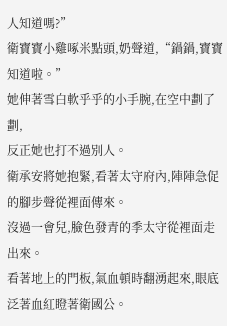人知道嗎?”
衛寶寶小雞啄米點頭,奶聲道,“鍋鍋,寶寶知道啦。”
她伸著雪白軟乎乎的小手腕,在空中劃了劃,
反正她也打不過別人。
衛承安將她抱緊,看著太守府內,陣陣急促的腳步聲從裡面傳來。
沒過一會兒,臉色發青的季太守從裡面走出來。
看著地上的門板,氣血頓時翻湧起來,眼底泛著血紅瞪著衛國公。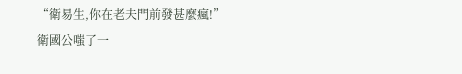“衛易生,你在老夫門前發甚麼瘋!”
衛國公嗤了一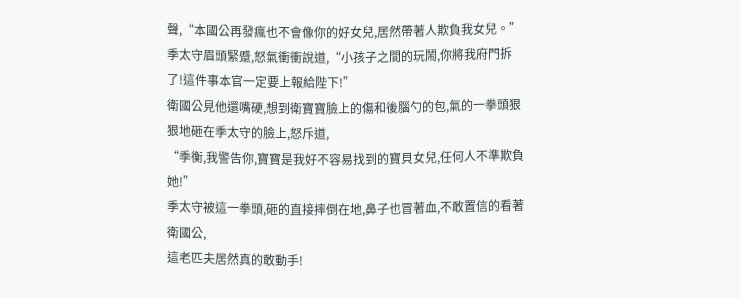聲,“本國公再發瘋也不會像你的好女兒,居然帶著人欺負我女兒。”
季太守眉頭緊蹙,怒氣衝衝說道,“小孩子之間的玩鬧,你將我府門拆了!這件事本官一定要上報給陛下!”
衛國公見他還嘴硬,想到衛寶寶臉上的傷和後腦勺的包,氣的一拳頭狠狠地砸在季太守的臉上,怒斥道,
“季衡,我警告你,寶寶是我好不容易找到的寶貝女兒,任何人不準欺負她!”
季太守被這一拳頭,砸的直接摔倒在地,鼻子也冒著血,不敢置信的看著衛國公,
這老匹夫居然真的敢動手!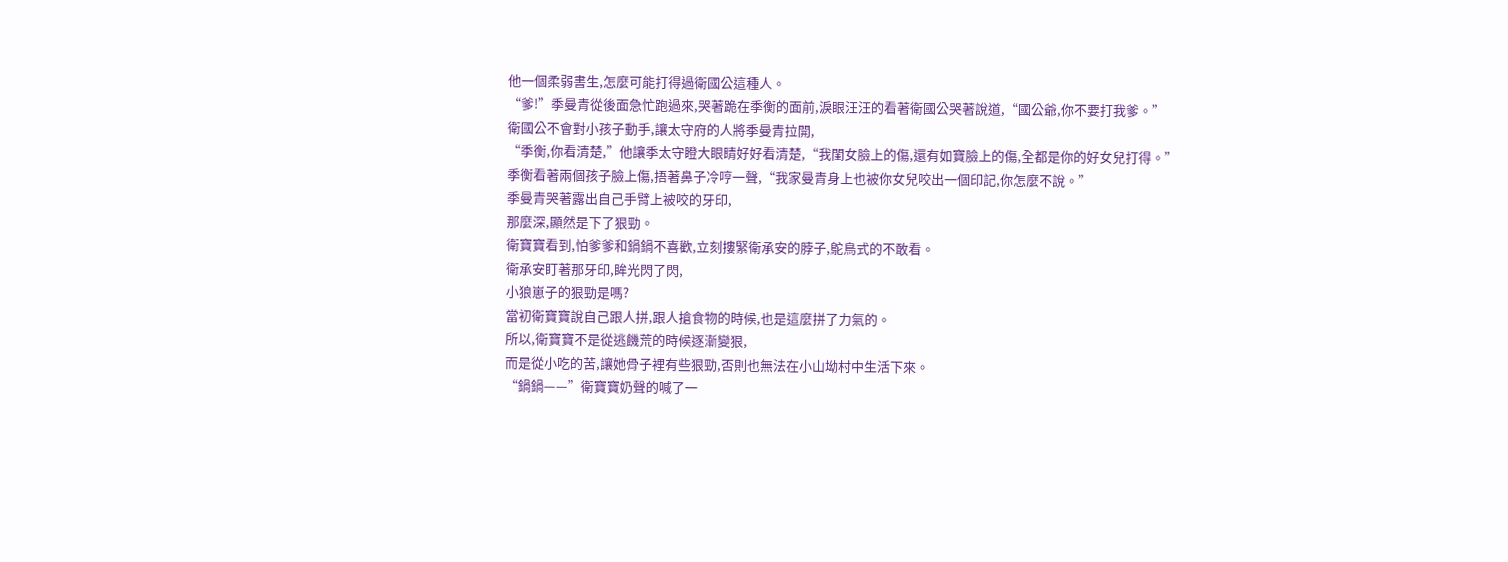他一個柔弱書生,怎麼可能打得過衛國公這種人。
“爹!”季曼青從後面急忙跑過來,哭著跪在季衡的面前,淚眼汪汪的看著衛國公哭著說道,“國公爺,你不要打我爹。”
衛國公不會對小孩子動手,讓太守府的人將季曼青拉開,
“季衡,你看清楚,”他讓季太守瞪大眼睛好好看清楚,“我閨女臉上的傷,還有如寶臉上的傷,全都是你的好女兒打得。”
季衡看著兩個孩子臉上傷,捂著鼻子冷哼一聲,“我家曼青身上也被你女兒咬出一個印記,你怎麼不說。”
季曼青哭著露出自己手臂上被咬的牙印,
那麼深,顯然是下了狠勁。
衛寶寶看到,怕爹爹和鍋鍋不喜歡,立刻摟緊衛承安的脖子,鴕鳥式的不敢看。
衛承安盯著那牙印,眸光閃了閃,
小狼崽子的狠勁是嗎?
當初衛寶寶說自己跟人拼,跟人搶食物的時候,也是這麼拼了力氣的。
所以,衛寶寶不是從逃饑荒的時候逐漸變狠,
而是從小吃的苦,讓她骨子裡有些狠勁,否則也無法在小山坳村中生活下來。
“鍋鍋——”衛寶寶奶聲的喊了一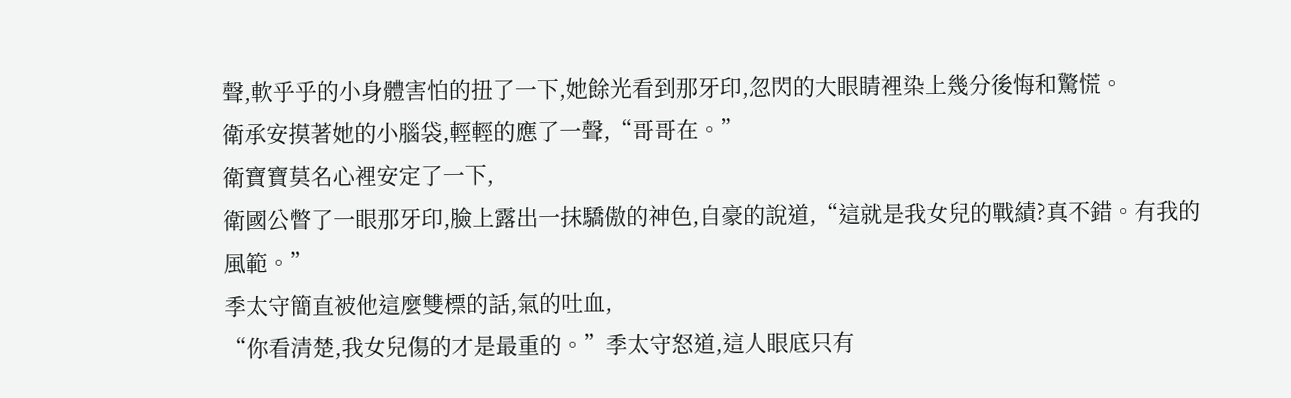聲,軟乎乎的小身體害怕的扭了一下,她餘光看到那牙印,忽閃的大眼睛裡染上幾分後悔和驚慌。
衛承安摸著她的小腦袋,輕輕的應了一聲,“哥哥在。”
衛寶寶莫名心裡安定了一下,
衛國公瞥了一眼那牙印,臉上露出一抹驕傲的神色,自豪的說道,“這就是我女兒的戰績?真不錯。有我的風範。”
季太守簡直被他這麼雙標的話,氣的吐血,
“你看清楚,我女兒傷的才是最重的。”季太守怒道,這人眼底只有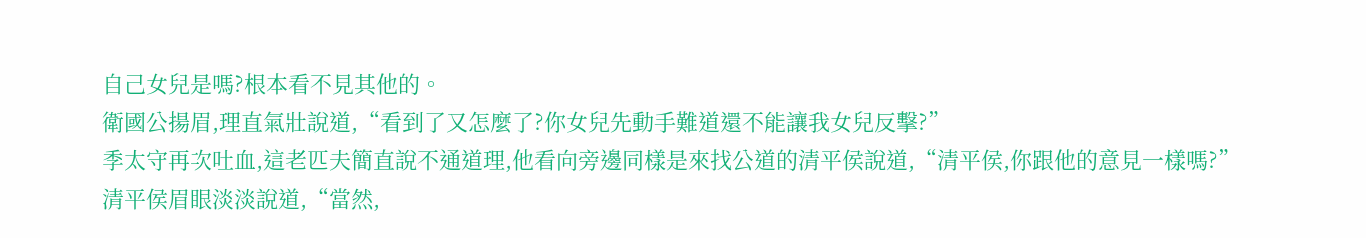自己女兒是嗎?根本看不見其他的。
衛國公揚眉,理直氣壯說道,“看到了又怎麼了?你女兒先動手難道還不能讓我女兒反擊?”
季太守再次吐血,這老匹夫簡直說不通道理,他看向旁邊同樣是來找公道的清平侯說道,“清平侯,你跟他的意見一樣嗎?”
清平侯眉眼淡淡說道,“當然,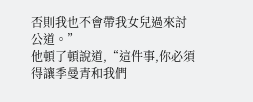否則我也不會帶我女兒過來討公道。”
他頓了頓說道,“這件事,你必須得讓季曼青和我們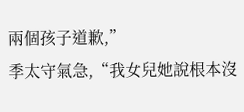兩個孩子道歉,”
季太守氣急,“我女兒她說根本沒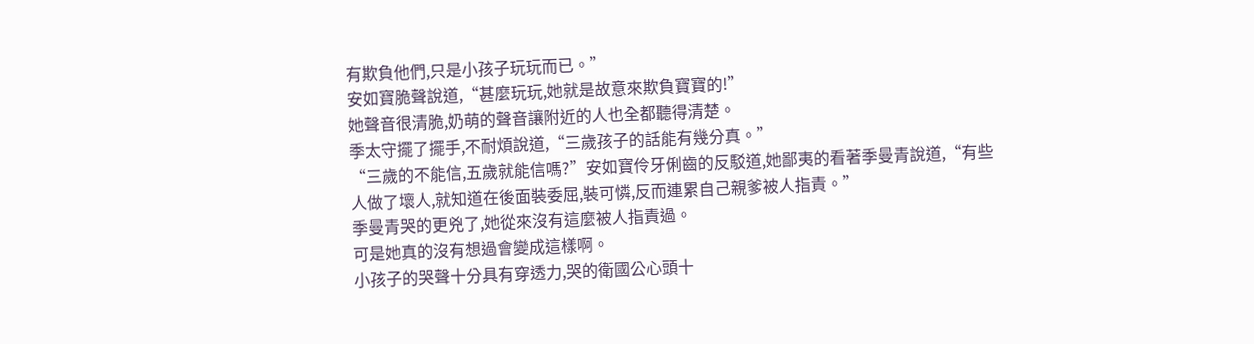有欺負他們,只是小孩子玩玩而已。”
安如寶脆聲說道,“甚麼玩玩,她就是故意來欺負寶寶的!”
她聲音很清脆,奶萌的聲音讓附近的人也全都聽得清楚。
季太守擺了擺手,不耐煩說道,“三歲孩子的話能有幾分真。”
“三歲的不能信,五歲就能信嗎?”安如寶伶牙俐齒的反駁道,她鄙夷的看著季曼青說道,“有些人做了壞人,就知道在後面裝委屈,裝可憐,反而連累自己親爹被人指責。”
季曼青哭的更兇了,她從來沒有這麼被人指責過。
可是她真的沒有想過會變成這樣啊。
小孩子的哭聲十分具有穿透力,哭的衛國公心頭十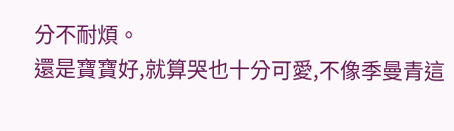分不耐煩。
還是寶寶好,就算哭也十分可愛,不像季曼青這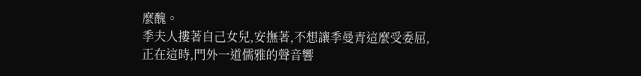麼醜。
季夫人摟著自己女兒,安撫著,不想讓季曼青這麼受委屈,
正在這時,門外一道儒雅的聲音響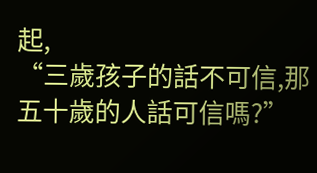起,
“三歲孩子的話不可信,那五十歲的人話可信嗎?”